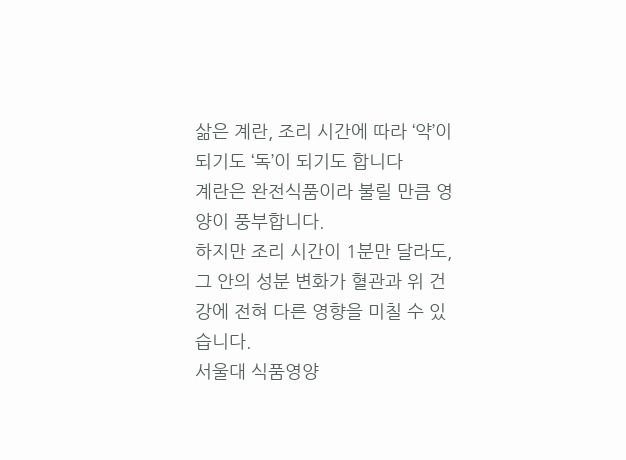삶은 계란, 조리 시간에 따라 ‘약’이 되기도 ‘독’이 되기도 합니다
계란은 완전식품이라 불릴 만큼 영양이 풍부합니다.
하지만 조리 시간이 1분만 달라도, 그 안의 성분 변화가 혈관과 위 건강에 전혀 다른 영향을 미칠 수 있습니다.
서울대 식품영양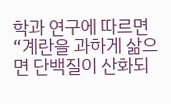학과 연구에 따르면 “계란을 과하게 삶으면 단백질이 산화되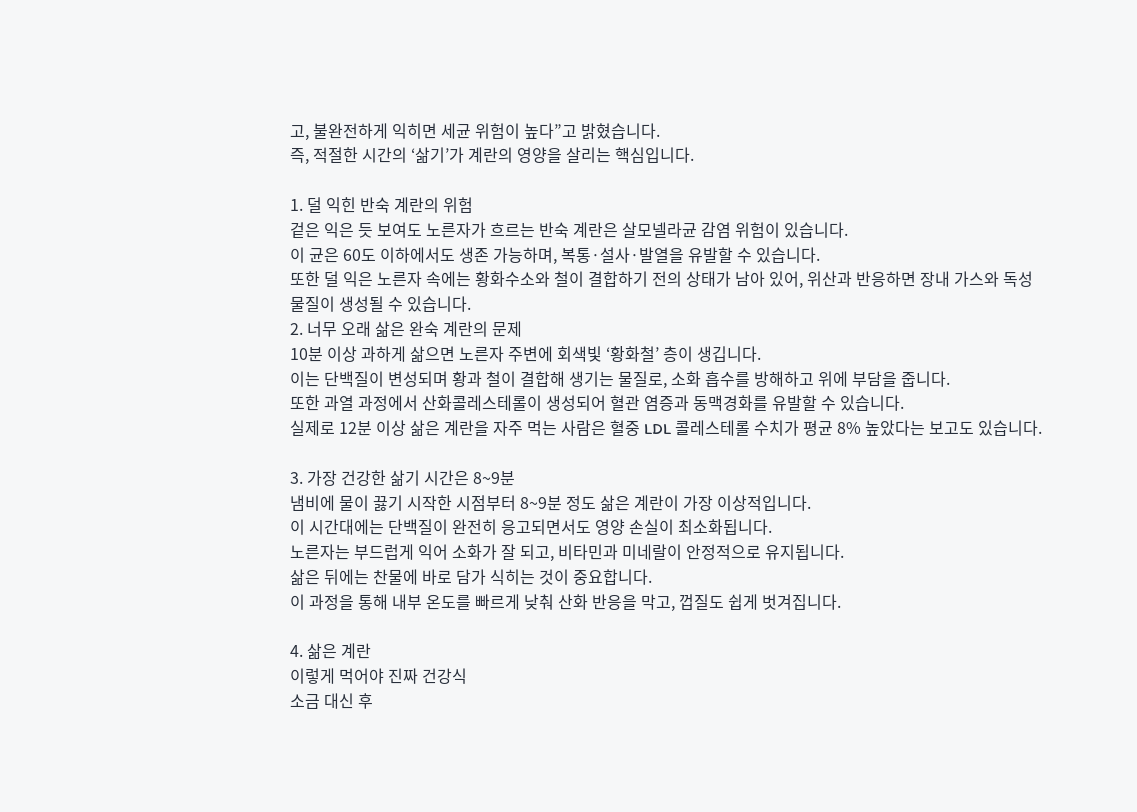고, 불완전하게 익히면 세균 위험이 높다”고 밝혔습니다.
즉, 적절한 시간의 ‘삶기’가 계란의 영양을 살리는 핵심입니다.

1. 덜 익힌 반숙 계란의 위험
겉은 익은 듯 보여도 노른자가 흐르는 반숙 계란은 살모넬라균 감염 위험이 있습니다.
이 균은 60도 이하에서도 생존 가능하며, 복통·설사·발열을 유발할 수 있습니다.
또한 덜 익은 노른자 속에는 황화수소와 철이 결합하기 전의 상태가 남아 있어, 위산과 반응하면 장내 가스와 독성물질이 생성될 수 있습니다.
2. 너무 오래 삶은 완숙 계란의 문제
10분 이상 과하게 삶으면 노른자 주변에 회색빛 ‘황화철’ 층이 생깁니다.
이는 단백질이 변성되며 황과 철이 결합해 생기는 물질로, 소화 흡수를 방해하고 위에 부담을 줍니다.
또한 과열 과정에서 산화콜레스테롤이 생성되어 혈관 염증과 동맥경화를 유발할 수 있습니다.
실제로 12분 이상 삶은 계란을 자주 먹는 사람은 혈중 LDL 콜레스테롤 수치가 평균 8% 높았다는 보고도 있습니다.

3. 가장 건강한 삶기 시간은 8~9분
냄비에 물이 끓기 시작한 시점부터 8~9분 정도 삶은 계란이 가장 이상적입니다.
이 시간대에는 단백질이 완전히 응고되면서도 영양 손실이 최소화됩니다.
노른자는 부드럽게 익어 소화가 잘 되고, 비타민과 미네랄이 안정적으로 유지됩니다.
삶은 뒤에는 찬물에 바로 담가 식히는 것이 중요합니다.
이 과정을 통해 내부 온도를 빠르게 낮춰 산화 반응을 막고, 껍질도 쉽게 벗겨집니다.

4. 삶은 계란
이렇게 먹어야 진짜 건강식
소금 대신 후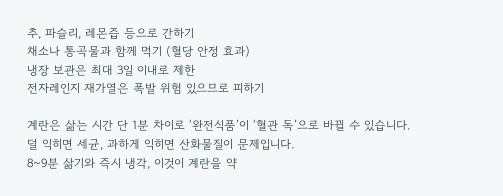추, 파슬리, 레몬즙 등으로 간하기
채소나 통곡물과 함께 먹기 (혈당 안정 효과)
냉장 보관은 최대 3일 이내로 제한
전자레인지 재가열은 폭발 위험 있으므로 피하기

계란은 삶는 시간 단 1분 차이로 ‘완전식품’이 ‘혈관 독’으로 바뀔 수 있습니다.
덜 익히면 세균, 과하게 익히면 산화물질이 문제입니다.
8~9분 삶기와 즉시 냉각, 이것이 계란을 약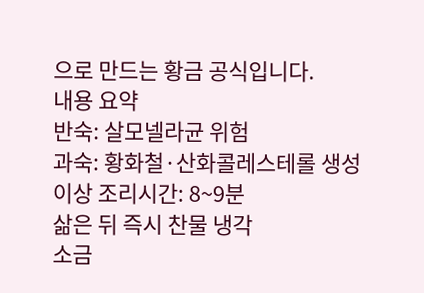으로 만드는 황금 공식입니다.
내용 요약
반숙: 살모넬라균 위험
과숙: 황화철·산화콜레스테롤 생성
이상 조리시간: 8~9분
삶은 뒤 즉시 찬물 냉각
소금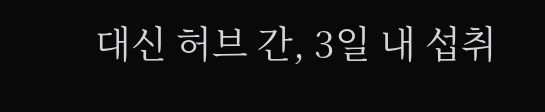대신 허브 간, 3일 내 섭취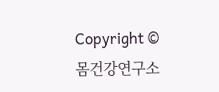Copyright © 몸건강연구소